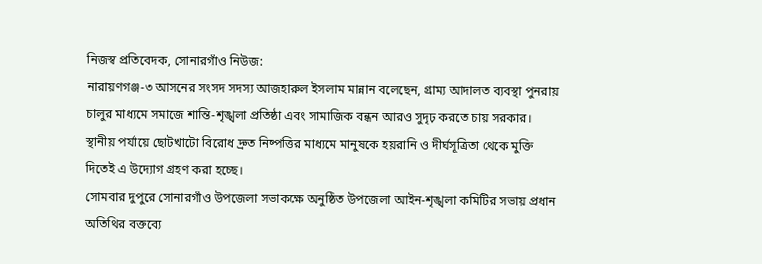নিজস্ব প্রতিবেদক, সোনারগাঁও নিউজ:
নারায়ণগঞ্জ-৩ আসনের সংসদ সদস্য আজহারুল ইসলাম মান্নান বলেছেন, গ্রাম্য আদালত ব্যবস্থা পুনরায় চালুর মাধ্যমে সমাজে শান্তি-শৃঙ্খলা প্রতিষ্ঠা এবং সামাজিক বন্ধন আরও সুদৃঢ় করতে চায় সরকার। স্থানীয় পর্যায়ে ছোটখাটো বিরোধ দ্রুত নিষ্পত্তির মাধ্যমে মানুষকে হয়রানি ও দীর্ঘসূত্রিতা থেকে মুক্তি দিতেই এ উদ্যোগ গ্রহণ করা হচ্ছে।
সোমবার দুপুরে সোনারগাঁও উপজেলা সভাকক্ষে অনুষ্ঠিত উপজেলা আইন-শৃঙ্খলা কমিটির সভায় প্রধান অতিথির বক্তব্যে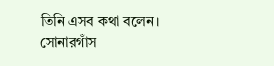তিনি এসব কথা বলেন।
সোনারগাঁস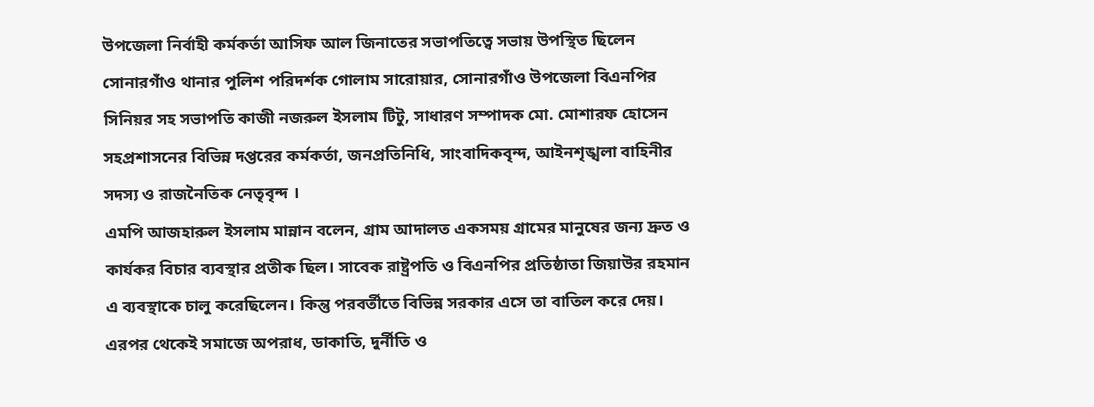উপজেলা নির্বাহী কর্মকর্তা আসিফ আল জিনাতের সভাপতিত্বে সভায় উপস্থিত ছিলেন সোনারগাঁও থানার পুলিশ পরিদর্শক গোলাম সারোয়ার, সোনারগাঁও উপজেলা বিএনপির সিনিয়র সহ সভাপতি কাজী নজরুল ইসলাম টিটু, সাধারণ সম্পাদক মো. মোশারফ হোসেন সহপ্রশাসনের বিভিন্ন দপ্তরের কর্মকর্তা, জনপ্রতিনিধি, সাংবাদিকবৃন্দ, আইনশৃঙ্খলা বাহিনীর সদস্য ও রাজনৈতিক নেতৃবৃন্দ ।
এমপি আজহারুল ইসলাম মান্নান বলেন, গ্রাম আদালত একসময় গ্রামের মানুষের জন্য দ্রুত ও কার্যকর বিচার ব্যবস্থার প্রতীক ছিল। সাবেক রাষ্ট্রপতি ও বিএনপির প্রতিষ্ঠাতা জিয়াউর রহমান এ ব্যবস্থাকে চালু করেছিলেন। কিন্তু পরবর্তীতে বিভিন্ন সরকার এসে তা বাতিল করে দেয়। এরপর থেকেই সমাজে অপরাধ, ডাকাতি, দুর্নীতি ও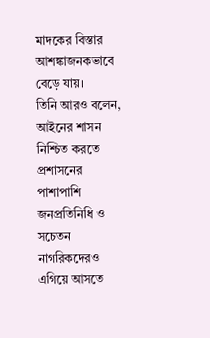মাদকের বিস্তার আশঙ্কাজনকভাবে বেড়ে যায়।
তিনি আরও বলেন, আইনের শাসন নিশ্চিত করতে প্রশাসনের পাশাপাশি জনপ্রতিনিধি ও সচেতন নাগরিকদেরও এগিয়ে আসতে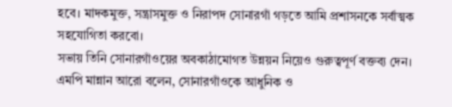হবে। মাদকমুক্ত, সন্ত্রাসমুক্ত ও নিরাপদ সোনারগাঁ গড়তে আমি প্রশাসনকে সর্বাত্মক সহযোগিতা করবো।
সভায় তিনি সোনারগাঁওয়ের অবকাঠামোগত উন্নয়ন নিয়েও গুরুত্বপূর্ণ বক্তব্য দেন।
এমপি মান্নান আরো বলেন, সোনারগাঁওকে আধুনিক ও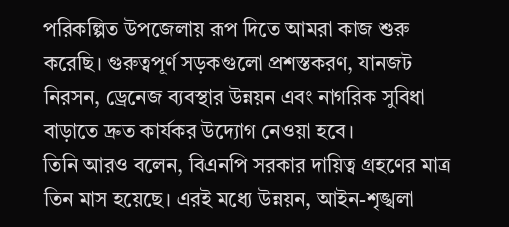পরিকল্পিত উপজেলায় রূপ দিতে আমরা কাজ শুরু করেছি। গুরুত্বপূর্ণ সড়কগুলো প্রশস্তকরণ, যানজট নিরসন, ড্রেনেজ ব্যবস্থার উন্নয়ন এবং নাগরিক সুবিধা বাড়াতে দ্রুত কার্যকর উদ্যোগ নেওয়া হবে।
তিনি আরও বলেন, বিএনপি সরকার দায়িত্ব গ্রহণের মাত্র তিন মাস হয়েছে। এরই মধ্যে উন্নয়ন, আইন-শৃঙ্খলা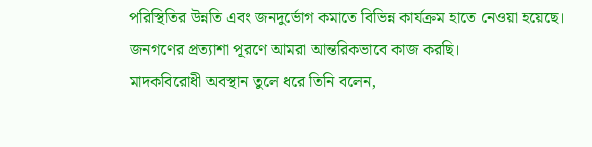পরিস্থিতির উন্নতি এবং জনদুর্ভোগ কমাতে বিভিন্ন কার্যক্রম হাতে নেওয়া হয়েছে। জনগণের প্রত্যাশা পূরণে আমরা আন্তরিকভাবে কাজ করছি।
মাদকবিরোধী অবস্থান তুলে ধরে তিনি বলেন,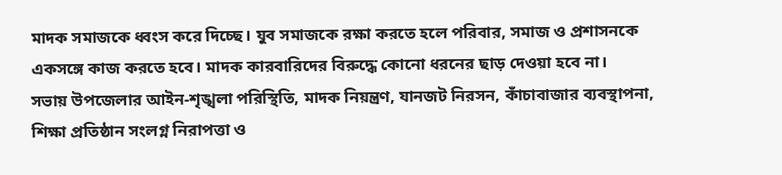মাদক সমাজকে ধ্বংস করে দিচ্ছে। যুব সমাজকে রক্ষা করতে হলে পরিবার, সমাজ ও প্রশাসনকে একসঙ্গে কাজ করতে হবে। মাদক কারবারিদের বিরুদ্ধে কোনো ধরনের ছাড় দেওয়া হবে না।
সভায় উপজেলার আইন-শৃঙ্খলা পরিস্থিতি, মাদক নিয়ন্ত্রণ, যানজট নিরসন, কাঁচাবাজার ব্যবস্থাপনা, শিক্ষা প্রতিষ্ঠান সংলগ্ন নিরাপত্তা ও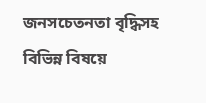জনসচেতনতা বৃদ্ধিসহ বিভিন্ন বিষয়ে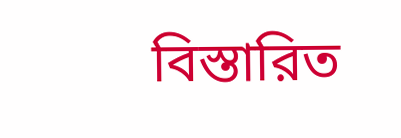বিস্তারিত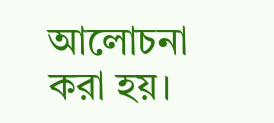আলোচনা করা হয়।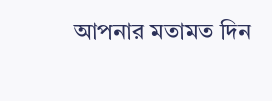আপনার মতামত দিন